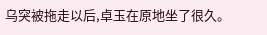乌突被拖走以后,卓玉在原地坐了很久。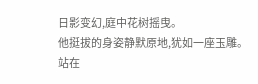日影变幻,庭中花树摇曳。
他挺拔的身姿静默原地,犹如一座玉雕。
站在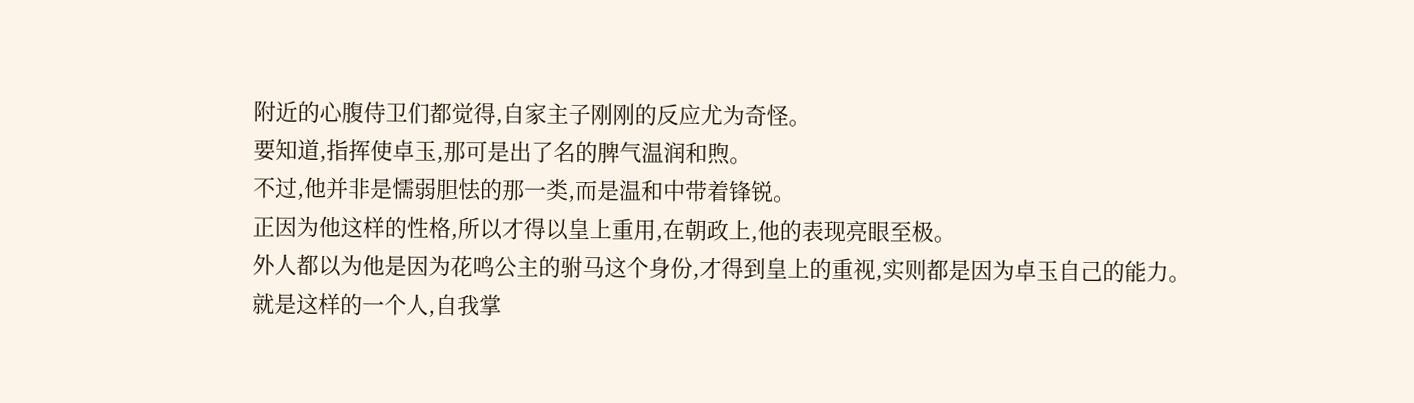附近的心腹侍卫们都觉得,自家主子刚刚的反应尤为奇怪。
要知道,指挥使卓玉,那可是出了名的脾气温润和煦。
不过,他并非是懦弱胆怯的那一类,而是温和中带着锋锐。
正因为他这样的性格,所以才得以皇上重用,在朝政上,他的表现亮眼至极。
外人都以为他是因为花鸣公主的驸马这个身份,才得到皇上的重视,实则都是因为卓玉自己的能力。
就是这样的一个人,自我掌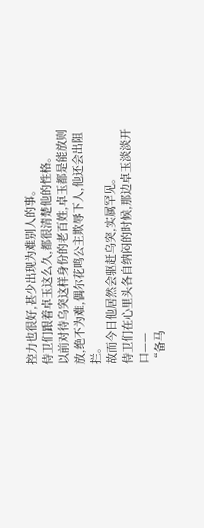控力也很好,甚少出现为难别人的事。
侍卫们跟着卓玉这么久,都很清楚他的性格。
以前对待乌突这样身份的老百姓,卓玉都是能放则放,绝不为难,偶尔花鸣公主欺辱下人,他还会出阻拦。
故而今日他居然会驱赶乌突,实属罕见。
侍卫们在心里头各自纳闷的时候,那边卓玉淡淡开口——
“备马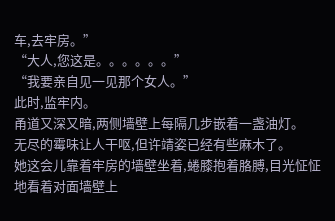车,去牢房。”
“大人,您这是。。。。。。”
“我要亲自见一见那个女人。”
此时,监牢内。
甬道又深又暗,两侧墙壁上每隔几步嵌着一盏油灯。
无尽的霉味让人干呕,但许靖姿已经有些麻木了。
她这会儿靠着牢房的墙壁坐着,蜷膝抱着胳膊,目光怔怔地看着对面墙壁上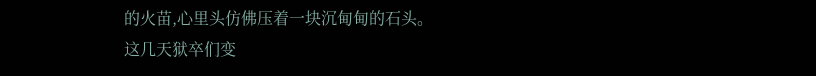的火苗,心里头仿佛压着一块沉甸甸的石头。
这几天狱卒们变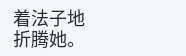着法子地折腾她。